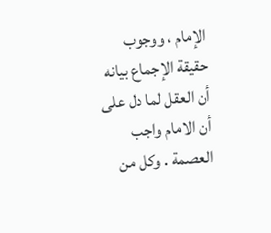الإمام ، ووجوب حقيقة الإجماع بيانه أن العقل لما دل على أن الامام واجب العصمة . وكل من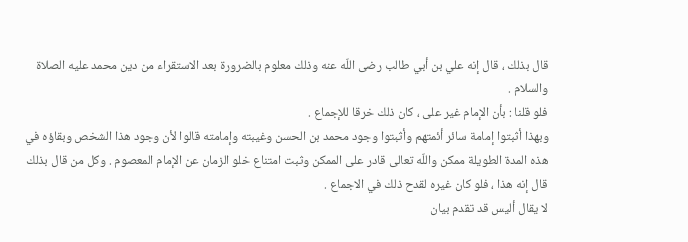قال بذلك ، قال إنه علي بن أبي طالب رضى اللّه عنه وذلك معلوم بالضرورة بعد الاستقراء من دين محمد عليه الصلاة والسلام .
فلو قلنا : بأن الإمام غير على ، كان ذلك خرقا للإجماع .
وبهذا أثبتوا إمامة سائر أئمتهم وأثبتوا وجود محمد بن الحسن وغيبته وإمامته قالوا لأن وجود هذا الشخص وبقاؤه في هذه المدة الطويلة ممكن واللّه تعالى قادر على الممكن وثبت امتناع خلو الزمان عن الإمام المعصوم . وكل من قال بذلك قال إنه هذا ، فلو كان غيره لقدح ذلك في الاجماع .
لا يقال أليس قد تقدم بيان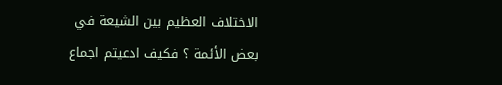الاختلاف العظيم بين الشيعة في بعض الأئمة ؟ فكيف ادعيتم اجماع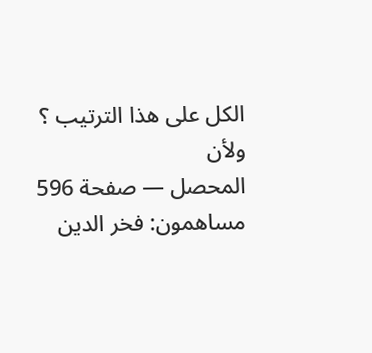الكل على هذا الترتيب ؟ ولأن
المحصل — صفحة 596
مساهمون: فخر الدين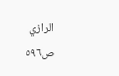الرازي
ص٥٩٦